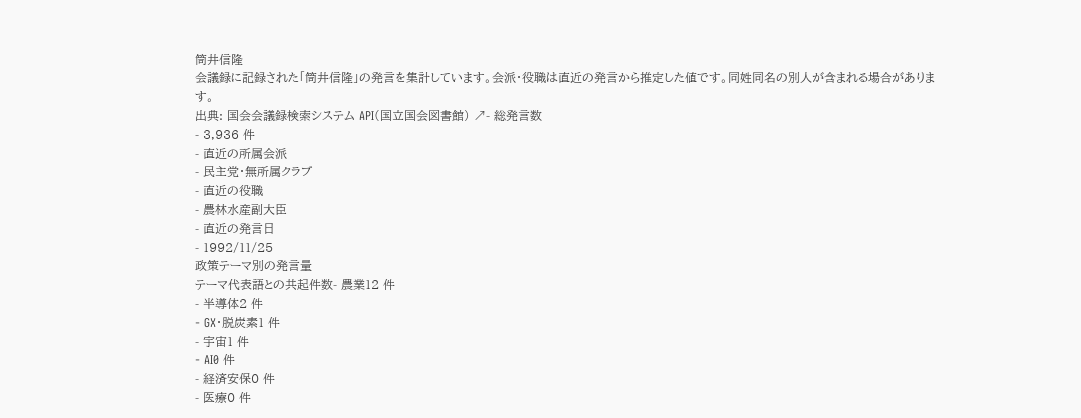筒井信隆
会議録に記録された「筒井信隆」の発言を集計しています。会派・役職は直近の発言から推定した値です。同姓同名の別人が含まれる場合があります。
出典: 国会会議録検索システム API(国立国会図書館) ↗- 総発言数
- 3,936 件
- 直近の所属会派
- 民主党・無所属クラブ
- 直近の役職
- 農林水産副大臣
- 直近の発言日
- 1992/11/25
政策テーマ別の発言量
テーマ代表語との共起件数- 農業12 件
- 半導体2 件
- GX・脱炭素1 件
- 宇宙1 件
- AI0 件
- 経済安保0 件
- 医療0 件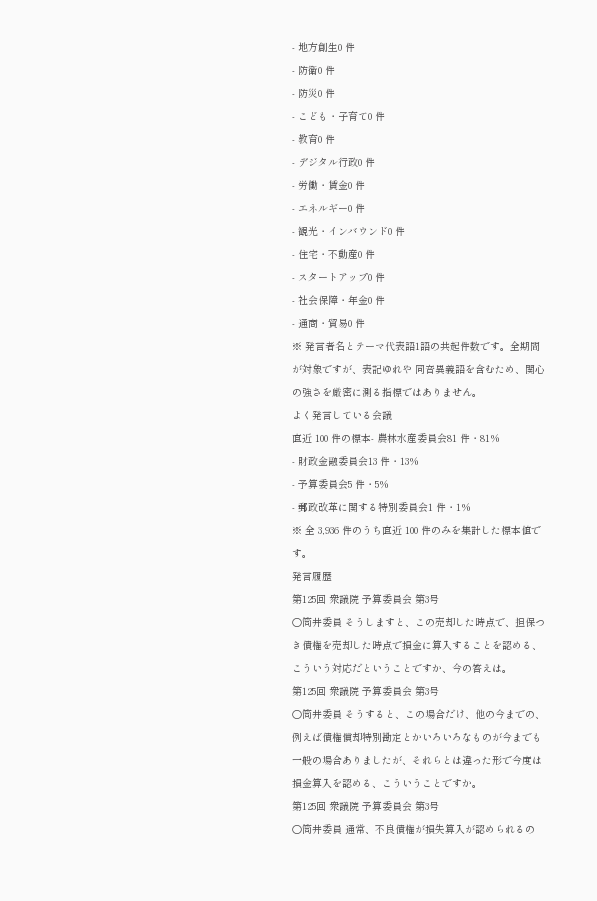- 地方創生0 件
- 防衛0 件
- 防災0 件
- こども・子育て0 件
- 教育0 件
- デジタル行政0 件
- 労働・賃金0 件
- エネルギー0 件
- 観光・インバウンド0 件
- 住宅・不動産0 件
- スタートアップ0 件
- 社会保障・年金0 件
- 通商・貿易0 件
※ 発言者名とテーマ代表語1語の共起件数です。全期間が対象ですが、表記ゆれや 同音異義語を含むため、関心の強さを厳密に測る指標ではありません。
よく発言している会議
直近 100 件の標本- 農林水産委員会81 件・81%
- 財政金融委員会13 件・13%
- 予算委員会5 件・5%
- 郵政改革に関する特別委員会1 件・1%
※ 全 3,936 件のうち直近 100 件のみを集計した標本値です。
発言履歴
第125回 衆議院 予算委員会 第3号
○筒井委員 そうしますと、この売却した時点で、担保つき債権を売却した時点で損金に算入することを認める、こういう対応だということですか、今の答えは。
第125回 衆議院 予算委員会 第3号
○筒井委員 そうすると、この場合だけ、他の今までの、例えば債権償却特別勘定とかいろいろなものが今までも一般の場合ありましたが、それらとは違った形で今度は損金算入を認める、こういうことですか。
第125回 衆議院 予算委員会 第3号
○筒井委員 通常、不良債権が損失算入が認められるの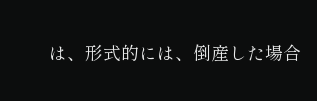は、形式的には、倒産した場合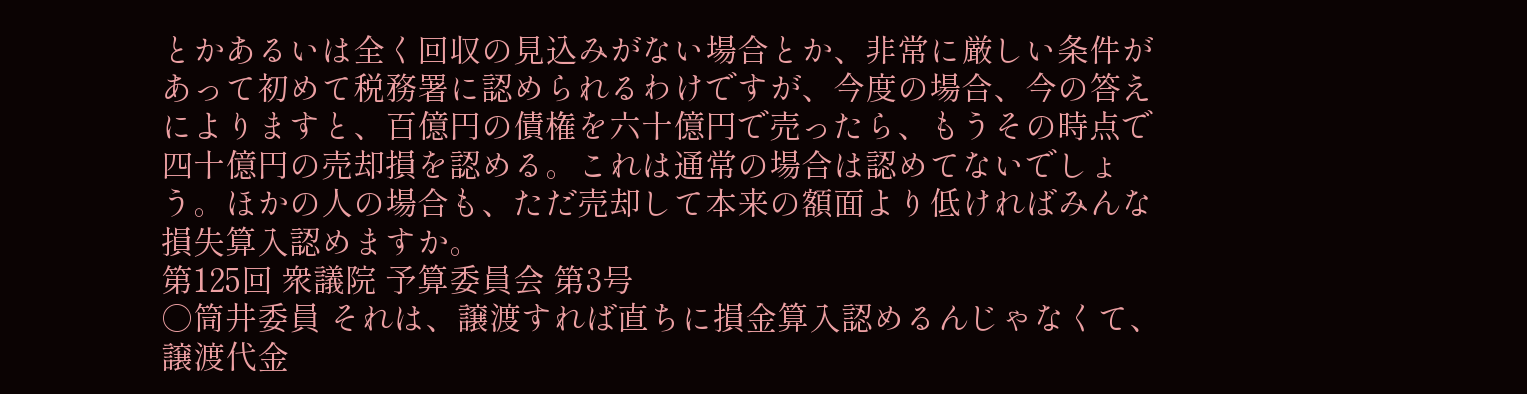とかあるいは全く回収の見込みがない場合とか、非常に厳しい条件があって初めて税務署に認められるわけですが、今度の場合、今の答えによりますと、百億円の債権を六十億円で売ったら、もうその時点で四十億円の売却損を認める。これは通常の場合は認めてないでしょう。ほかの人の場合も、ただ売却して本来の額面より低ければみんな損失算入認めますか。
第125回 衆議院 予算委員会 第3号
○筒井委員 それは、譲渡すれば直ちに損金算入認めるんじゃなくて、譲渡代金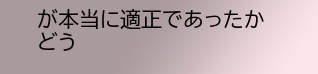が本当に適正であったかどう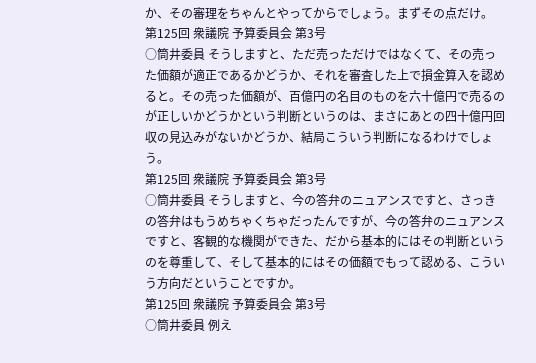か、その審理をちゃんとやってからでしょう。まずその点だけ。
第125回 衆議院 予算委員会 第3号
○筒井委員 そうしますと、ただ売っただけではなくて、その売った価額が適正であるかどうか、それを審査した上で損金算入を認めると。その売った価額が、百億円の名目のものを六十億円で売るのが正しいかどうかという判断というのは、まさにあとの四十億円回収の見込みがないかどうか、結局こういう判断になるわけでしょう。
第125回 衆議院 予算委員会 第3号
○筒井委員 そうしますと、今の答弁のニュアンスですと、さっきの答弁はもうめちゃくちゃだったんですが、今の答弁のニュアンスですと、客観的な機関ができた、だから基本的にはその判断というのを尊重して、そして基本的にはその価額でもって認める、こういう方向だということですか。
第125回 衆議院 予算委員会 第3号
○筒井委員 例え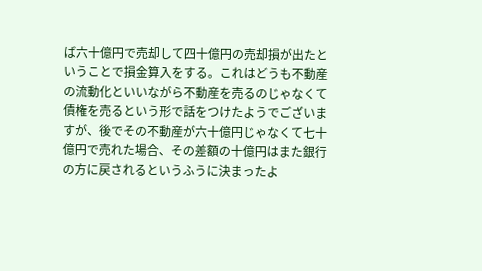ば六十億円で売却して四十億円の売却損が出たということで損金算入をする。これはどうも不動産の流動化といいながら不動産を売るのじゃなくて債権を売るという形で話をつけたようでございますが、後でその不動産が六十億円じゃなくて七十億円で売れた場合、その差額の十億円はまた銀行の方に戻されるというふうに決まったよ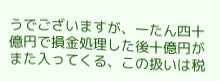うでございますが、一たん四十億円で損金処理した後十億円がまた入ってくる、この扱いは税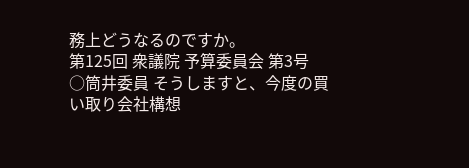務上どうなるのですか。
第125回 衆議院 予算委員会 第3号
○筒井委員 そうしますと、今度の買い取り会社構想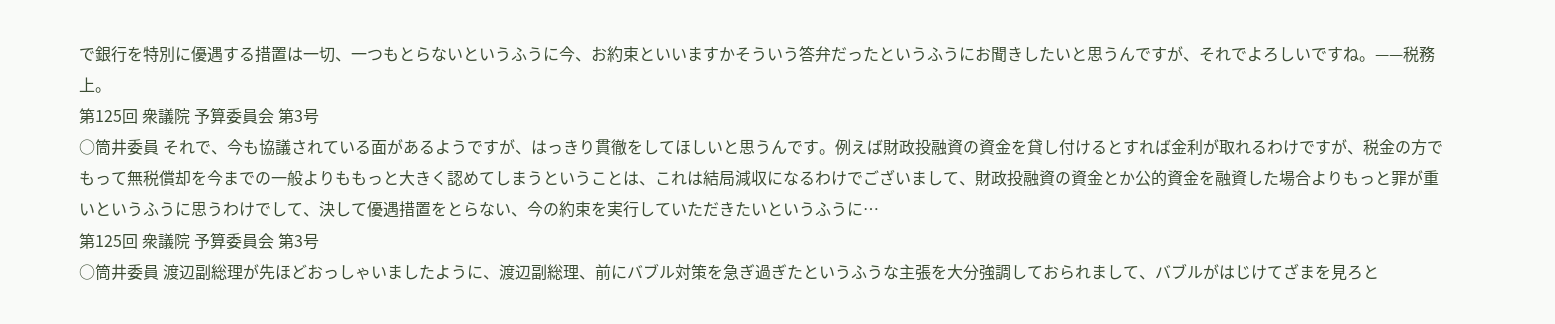で銀行を特別に優遇する措置は一切、一つもとらないというふうに今、お約束といいますかそういう答弁だったというふうにお聞きしたいと思うんですが、それでよろしいですね。——税務上。
第125回 衆議院 予算委員会 第3号
○筒井委員 それで、今も協議されている面があるようですが、はっきり貫徹をしてほしいと思うんです。例えば財政投融資の資金を貸し付けるとすれば金利が取れるわけですが、税金の方でもって無税償却を今までの一般よりももっと大きく認めてしまうということは、これは結局減収になるわけでございまして、財政投融資の資金とか公的資金を融資した場合よりもっと罪が重いというふうに思うわけでして、決して優遇措置をとらない、今の約束を実行していただきたいというふうに…
第125回 衆議院 予算委員会 第3号
○筒井委員 渡辺副総理が先ほどおっしゃいましたように、渡辺副総理、前にバブル対策を急ぎ過ぎたというふうな主張を大分強調しておられまして、バブルがはじけてざまを見ろと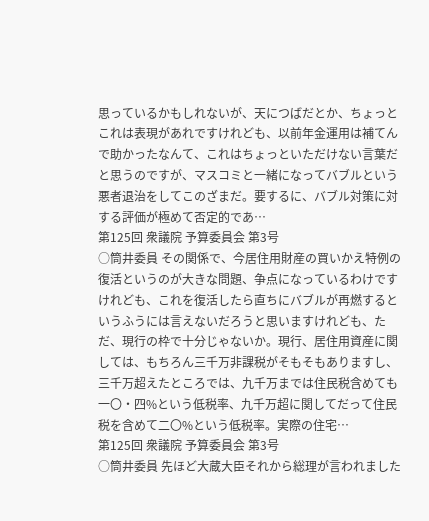思っているかもしれないが、天につばだとか、ちょっとこれは表現があれですけれども、以前年金運用は補てんで助かったなんて、これはちょっといただけない言葉だと思うのですが、マスコミと一緒になってバブルという悪者退治をしてこのざまだ。要するに、バブル対策に対する評価が極めて否定的であ…
第125回 衆議院 予算委員会 第3号
○筒井委員 その関係で、今居住用財産の買いかえ特例の復活というのが大きな問題、争点になっているわけですけれども、これを復活したら直ちにバブルが再燃するというふうには言えないだろうと思いますけれども、ただ、現行の枠で十分じゃないか。現行、居住用資産に関しては、もちろん三千万非課税がそもそもありますし、三千万超えたところでは、九千万までは住民税含めても一〇・四%という低税率、九千万超に関してだって住民税を含めて二〇%という低税率。実際の住宅…
第125回 衆議院 予算委員会 第3号
○筒井委員 先ほど大蔵大臣それから総理が言われました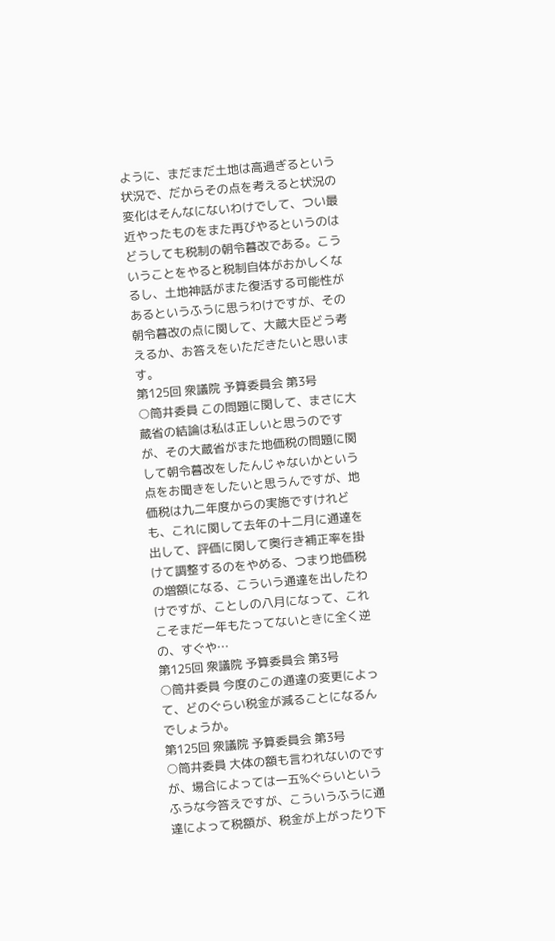ように、まだまだ土地は高過ぎるという状況で、だからその点を考えると状況の変化はそんなにないわけでして、つい最近やったものをまた再びやるというのはどうしても税制の朝令暮改である。こういうことをやると税制自体がおかしくなるし、土地神話がまた復活する可能性があるというふうに思うわけですが、その朝令暮改の点に関して、大蔵大臣どう考えるか、お答えをいただきたいと思います。
第125回 衆議院 予算委員会 第3号
○筒井委員 この問題に関して、まさに大蔵省の結論は私は正しいと思うのですが、その大蔵省がまた地価税の問題に関して朝令暮改をしたんじゃないかという点をお聞きをしたいと思うんですが、地価税は九二年度からの実施ですけれども、これに関して去年の十二月に通達を出して、評価に関して奥行き補正率を掛けて調整するのをやめる、つまり地価税の増額になる、こういう通達を出したわけですが、ことしの八月になって、これこそまだ一年もたってないときに全く逆の、すぐや…
第125回 衆議院 予算委員会 第3号
○筒井委員 今度のこの通達の変更によって、どのぐらい税金が減ることになるんでしょうか。
第125回 衆議院 予算委員会 第3号
○筒井委員 大体の額も言われないのですが、場合によっては一五%ぐらいというふうな今答えですが、こういうふうに通達によって税額が、税金が上がったり下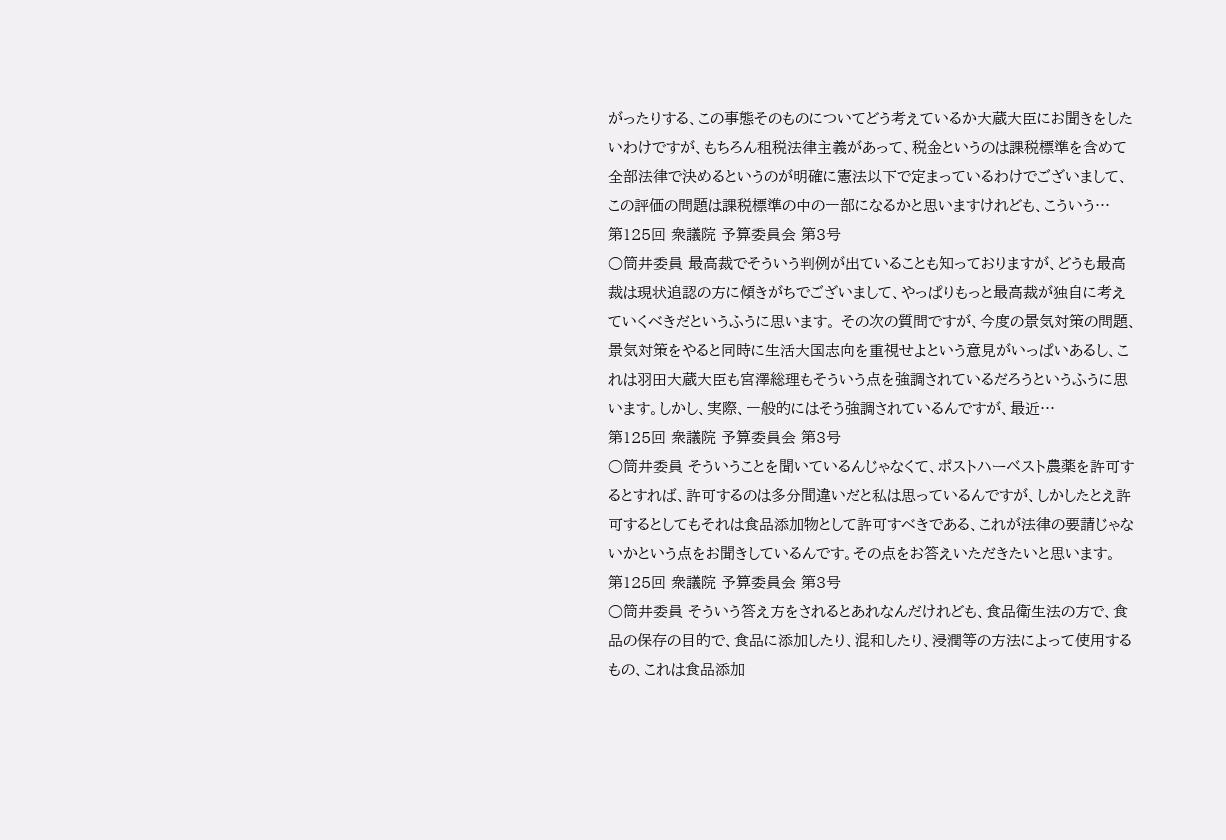がったりする、この事態そのものについてどう考えているか大蔵大臣にお聞きをしたいわけですが、もちろん租税法律主義があって、税金というのは課税標準を含めて全部法律で決めるというのが明確に憲法以下で定まっているわけでございまして、この評価の問題は課税標準の中の一部になるかと思いますけれども、こういう…
第125回 衆議院 予算委員会 第3号
○筒井委員 最高裁でそういう判例が出ていることも知っておりますが、どうも最高裁は現状追認の方に傾きがちでございまして、やっぱりもっと最高裁が独自に考えていくべきだというふうに思います。 その次の質問ですが、今度の景気対策の問題、景気対策をやると同時に生活大国志向を重視せよという意見がいっぱいあるし、これは羽田大蔵大臣も宮澤総理もそういう点を強調されているだろうというふうに思います。しかし、実際、一般的にはそう強調されているんですが、最近…
第125回 衆議院 予算委員会 第3号
○筒井委員 そういうことを聞いているんじゃなくて、ポストハーベスト農薬を許可するとすれば、許可するのは多分間違いだと私は思っているんですが、しかしたとえ許可するとしてもそれは食品添加物として許可すべきである、これが法律の要請じゃないかという点をお聞きしているんです。その点をお答えいただきたいと思います。
第125回 衆議院 予算委員会 第3号
○筒井委員 そういう答え方をされるとあれなんだけれども、食品衛生法の方で、食品の保存の目的で、食品に添加したり、混和したり、浸潤等の方法によって使用するもの、これは食品添加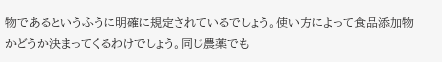物であるというふうに明確に規定されているでしょう。使い方によって食品添加物かどうか決まってくるわけでしょう。同じ農薬でも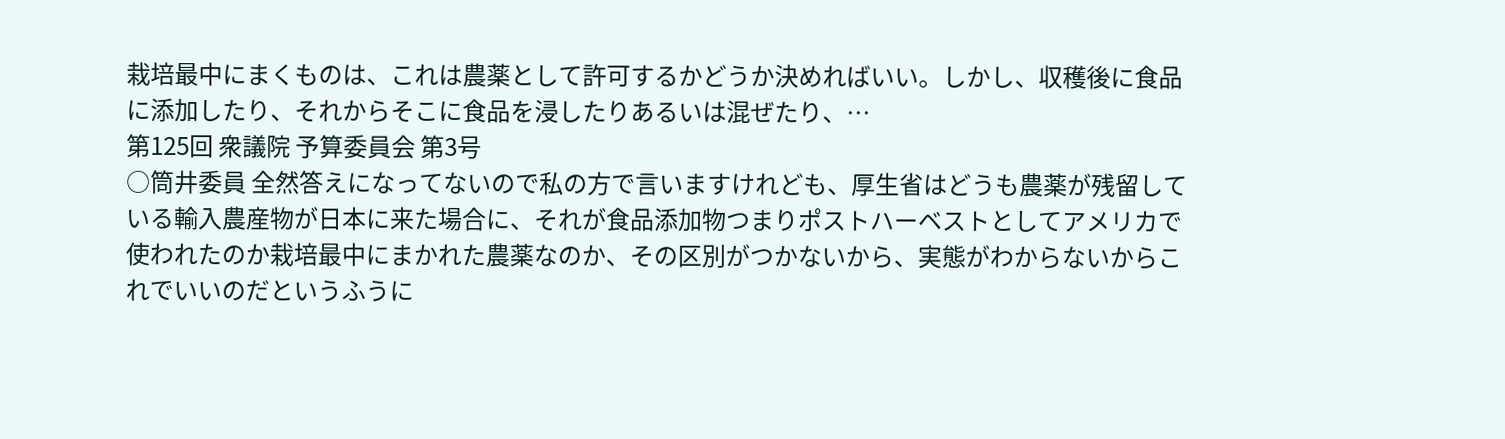栽培最中にまくものは、これは農薬として許可するかどうか決めればいい。しかし、収穫後に食品に添加したり、それからそこに食品を浸したりあるいは混ぜたり、…
第125回 衆議院 予算委員会 第3号
○筒井委員 全然答えになってないので私の方で言いますけれども、厚生省はどうも農薬が残留している輸入農産物が日本に来た場合に、それが食品添加物つまりポストハーベストとしてアメリカで使われたのか栽培最中にまかれた農薬なのか、その区別がつかないから、実態がわからないからこれでいいのだというふうに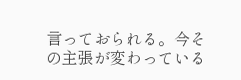言っておられる。今その主張が変わっている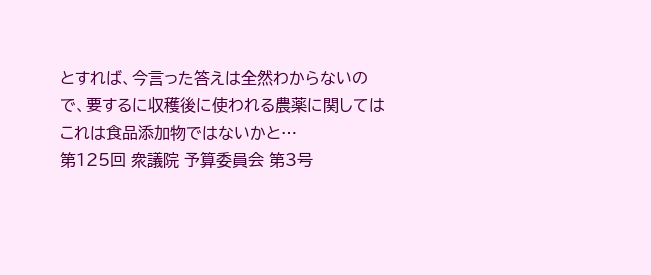とすれば、今言った答えは全然わからないので、要するに収穫後に使われる農薬に関してはこれは食品添加物ではないかと…
第125回 衆議院 予算委員会 第3号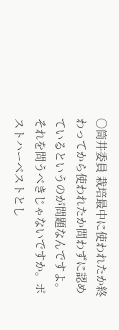○筒井委員 栽培最中に使われたか終わってから使われたか問わずに認めているというのが問題なんですよ。それを問うべきじゃないですか。ポストハーベストとし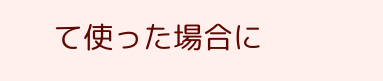て使った場合に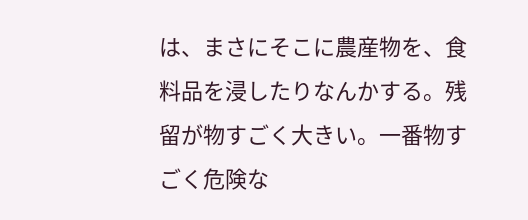は、まさにそこに農産物を、食料品を浸したりなんかする。残留が物すごく大きい。一番物すごく危険な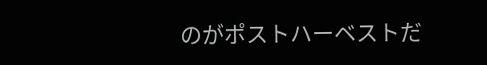のがポストハーベストだ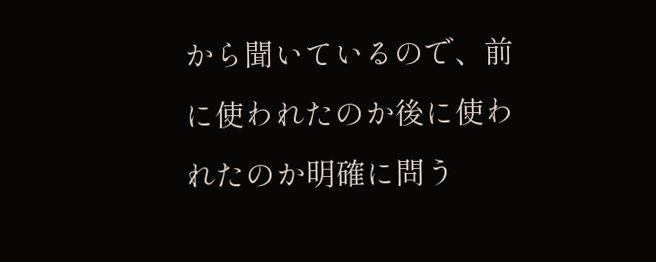から聞いているので、前に使われたのか後に使われたのか明確に問う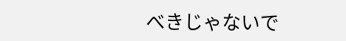べきじゃないで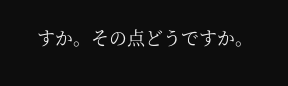すか。その点どうですか。